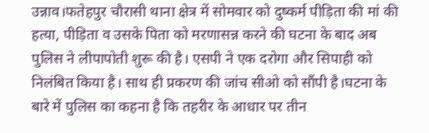उन्नाव।फतेहपुर चौरासी थाना क्षेत्र में सोमवार को दुष्कर्म पीड़िता की मां की हत्या, पीड़िता व उसके पिता को मरणासन्न करने की घटना के बाद अब पुलिस ने लीपापोती शुरू की है। एसपी ने एक दरोगा और सिपाही को निलंबित किया है। साथ ही प्रकरण की जांच सीओ को सौंपी है।घटना के बारे में पुलिस का कहना है कि तहरीर के आधार पर तीन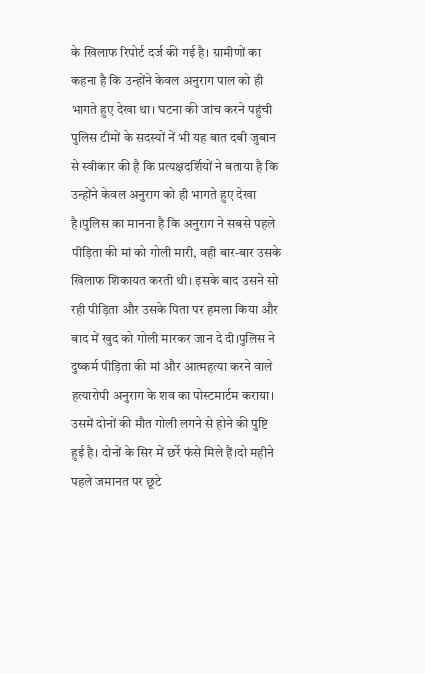के खिलाफ रिपोर्ट दर्ज की गई है। ग्रामीणों का कहना है कि उन्होंने केवल अनुराग पाल को ही भागते हुए देखा था। घटना की जांच करने पहुंची पुलिस टीमों के सदस्यों नें भी यह बात दबी जुबान से स्वीकार की है कि प्रत्यक्षदर्शियों ने बताया है कि उन्होंने केवल अनुराग को ही भागते हुए देखा है।पुलिस का मानना है कि अनुराग ने सबसे पहले पीड़िता की मां को गोली मारी, वही बार-बार उसके खिलाफ शिकायत करती थी। इसके बाद उसने सो रही पीड़िता और उसके पिता पर हमला किया और बाद में खुद को गोली मारकर जान दे दी।पुलिस ने दुष्कर्म पीड़िता की मां और आत्महत्या करने वाले हत्यारोपी अनुराग के शव का पोस्टमार्टम कराया। उसमें दोनों की मौत गोली लगने से होने की पुष्टि हुई है। दोनों के सिर में छर्रे फंसे मिले हैं।दो महीने पहले जमानत पर छूटे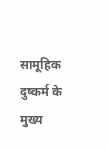सामूहिक दुष्कर्म के मुख्य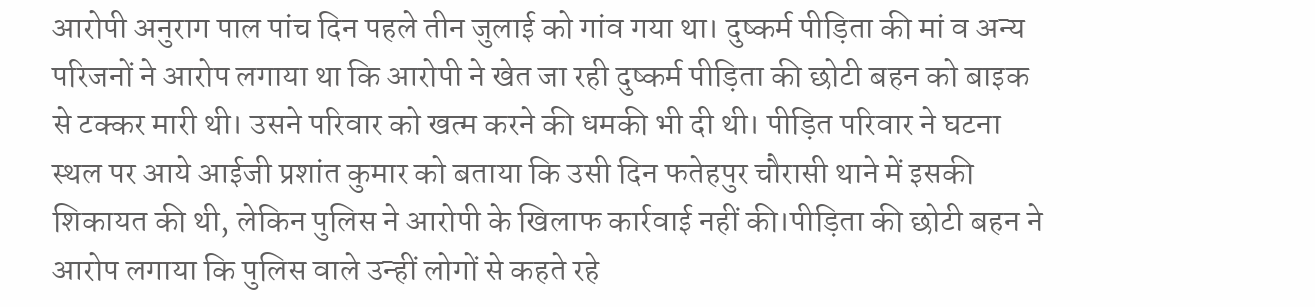आरोपी अनुराग पाल पांच दिन पहले तीन जुलाई को गांव गया था। दुष्कर्म पीड़िता की मां व अन्य परिजनों ने आरोप लगाया था कि आरोपी ने खेत जा रही दुष्कर्म पीड़िता की छोटी बहन को बाइक से टक्कर मारी थी। उसने परिवार को खत्म करने की धमकी भी दी थी। पीड़ित परिवार ने घटना स्थल पर आये आईजी प्रशांत कुमार को बताया कि उसी दिन फतेहपुर चौरासी थाने में इसकी शिकायत की थी, लेकिन पुलिस ने आरोपी के खिलाफ कार्रवाई नहीं की।पीड़िता की छोटी बहन ने आरोप लगाया कि पुलिस वाले उन्हीं लोगों से कहते रहे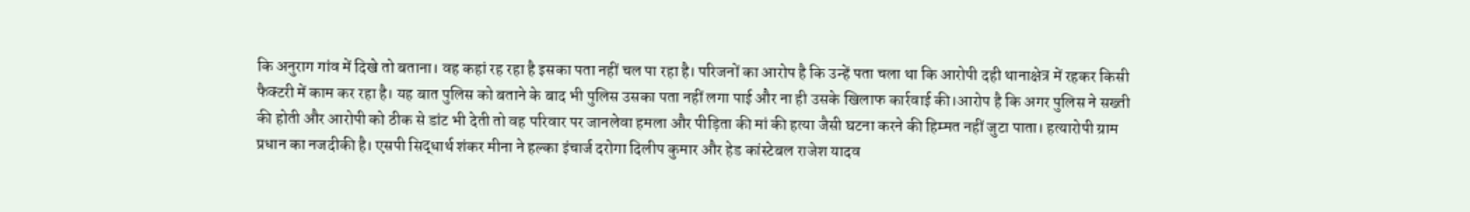कि अनुराग गांव में दिखे तो बताना। वह कहां रह रहा है इसका पता नहीं चल पा रहा है। परिजनों का आरोप है कि उन्हें पता चला था कि आरोपी दही थानाक्षेत्र में रहकर किसी फैक्टरी में काम कर रहा है। यह बात पुलिस को बताने के बाद भी पुलिस उसका पता नहीं लगा पाई और ना ही उसके खिलाफ कार्रवाई की।आरोप है कि अगर पुलिस ने सख्ती की होती और आरोपी को ठीक से डांट भी देती तो वह परिवार पर जानलेवा हमला और पीड़िता की मां की हत्या जैसी घटना करने की हिम्मत नहीं जुटा पाता। हत्यारोपी ग्राम प्रधान का नजदीकी है। एसपी सिद्धार्थ शंकर मीना ने हल्का इंचार्ज दरोगा दिलीप कुमार और हेड कांस्टेबल राजेश यादव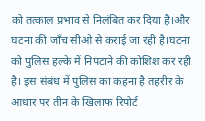को तत्काल प्रभाव से निलंबित कर दिया है।और घटना की जाँच सीओ से कराई जा रही है।घटना को पुलिस हल्के में निपटाने की कोशिश कर रही है। इस संबंध में पुलिस का कहना है तहरीर के आधार पर तीन के खिलाफ रिपोर्ट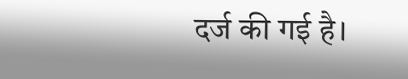दर्ज की गई है।